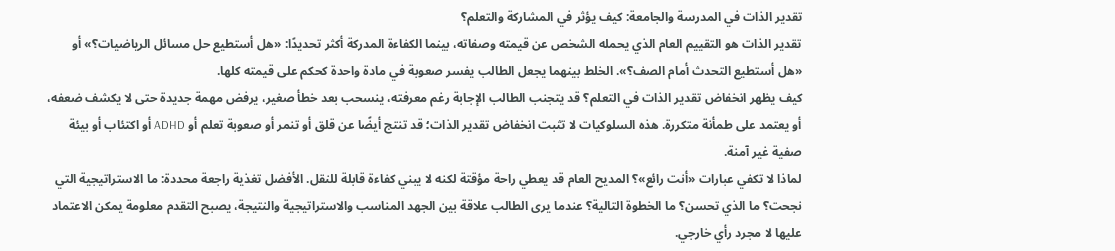تقدير الذات في المدرسة والجامعة: كيف يؤثر في المشاركة والتعلم؟
تقدير الذات هو التقييم العام الذي يحمله الشخص عن قيمته وصفاته، بينما الكفاءة المدركة أكثر تحديدًا: «هل أستطيع حل مسائل الرياضيات؟» أو «هل أستطيع التحدث أمام الصف؟». الخلط بينهما يجعل الطالب يفسر صعوبة في مادة واحدة كحكم على قيمته كلها.
كيف يظهر انخفاض تقدير الذات في التعلم؟ قد يتجنب الطالب الإجابة رغم معرفته، ينسحب بعد خطأ صغير، يرفض مهمة جديدة حتى لا يكشف ضعفه، أو يعتمد على طمأنة متكررة. هذه السلوكيات لا تثبت انخفاض تقدير الذات؛ قد تنتج أيضًا عن قلق أو تنمر أو صعوبة تعلم أو ADHD أو اكتئاب أو بيئة صفية غير آمنة.
لماذا لا تكفي عبارات «أنت رائع»؟ المديح العام قد يعطي راحة مؤقتة لكنه لا يبني كفاءة قابلة للنقل. الأفضل تغذية راجعة محددة: ما الاستراتيجية التي نجحت؟ ما الذي تحسن؟ ما الخطوة التالية؟ عندما يرى الطالب علاقة بين الجهد المناسب والاستراتيجية والنتيجة، يصبح التقدم معلومة يمكن الاعتماد عليها لا مجرد رأي خارجي.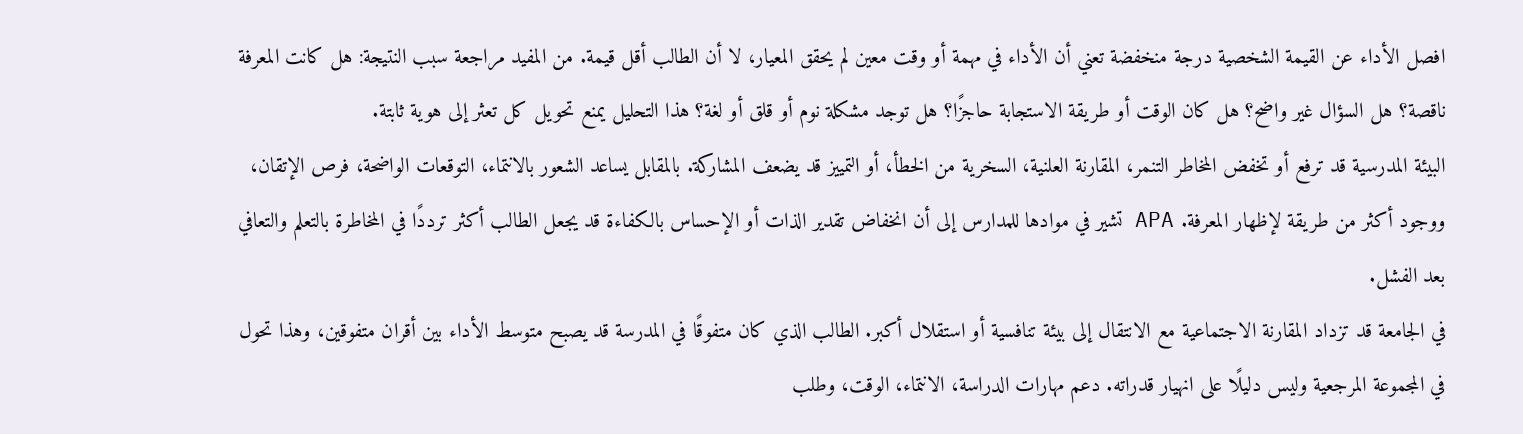افصل الأداء عن القيمة الشخصية درجة منخفضة تعني أن الأداء في مهمة أو وقت معين لم يحقق المعيار، لا أن الطالب أقل قيمة. من المفيد مراجعة سبب النتيجة: هل كانت المعرفة ناقصة؟ هل السؤال غير واضح؟ هل كان الوقت أو طريقة الاستجابة حاجزًا؟ هل توجد مشكلة نوم أو قلق أو لغة؟ هذا التحليل يمنع تحويل كل تعثر إلى هوية ثابتة.
البيئة المدرسية قد ترفع أو تخفض المخاطر التنمر، المقارنة العلنية، السخرية من الخطأ، أو التمييز قد يضعف المشاركة. بالمقابل يساعد الشعور بالانتماء، التوقعات الواضحة، فرص الإتقان، ووجود أكثر من طريقة لإظهار المعرفة. APA تشير في موادها للمدارس إلى أن انخفاض تقدير الذات أو الإحساس بالكفاءة قد يجعل الطالب أكثر ترددًا في المخاطرة بالتعلم والتعافي بعد الفشل.
في الجامعة قد تزداد المقارنة الاجتماعية مع الانتقال إلى بيئة تنافسية أو استقلال أكبر. الطالب الذي كان متفوقًا في المدرسة قد يصبح متوسط الأداء بين أقران متفوقين، وهذا تحول في المجموعة المرجعية وليس دليلًا على انهيار قدراته. دعم مهارات الدراسة، الانتماء، الوقت، وطلب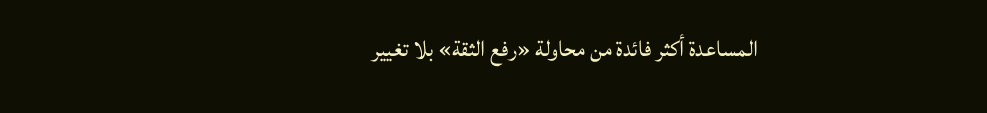المساعدة أكثر فائدة من محاولة «رفع الثقة» بلا تغيير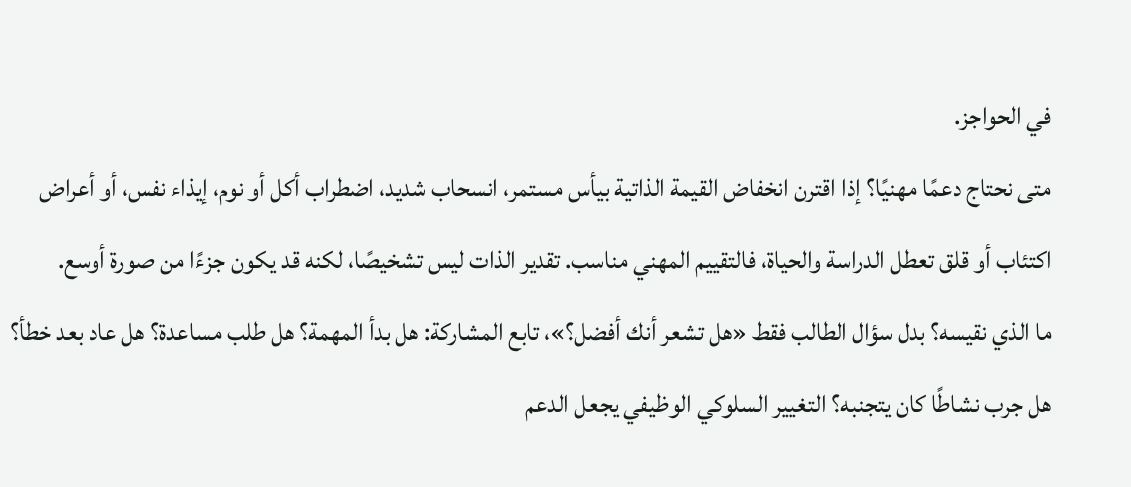في الحواجز.
متى نحتاج دعمًا مهنيًا؟ إذا اقترن انخفاض القيمة الذاتية بيأس مستمر، انسحاب شديد، اضطراب أكل أو نوم، إيذاء نفس، أو أعراض اكتئاب أو قلق تعطل الدراسة والحياة، فالتقييم المهني مناسب. تقدير الذات ليس تشخيصًا، لكنه قد يكون جزءًا من صورة أوسع.
ما الذي نقيسه؟ بدل سؤال الطالب فقط «هل تشعر أنك أفضل؟»، تابع المشاركة: هل بدأ المهمة؟ هل طلب مساعدة؟ هل عاد بعد خطأ؟ هل جرب نشاطًا كان يتجنبه؟ التغيير السلوكي الوظيفي يجعل الدعم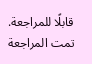قابلًا للمراجعة.
تمت المراجعة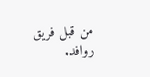من قبل فريق روافد.